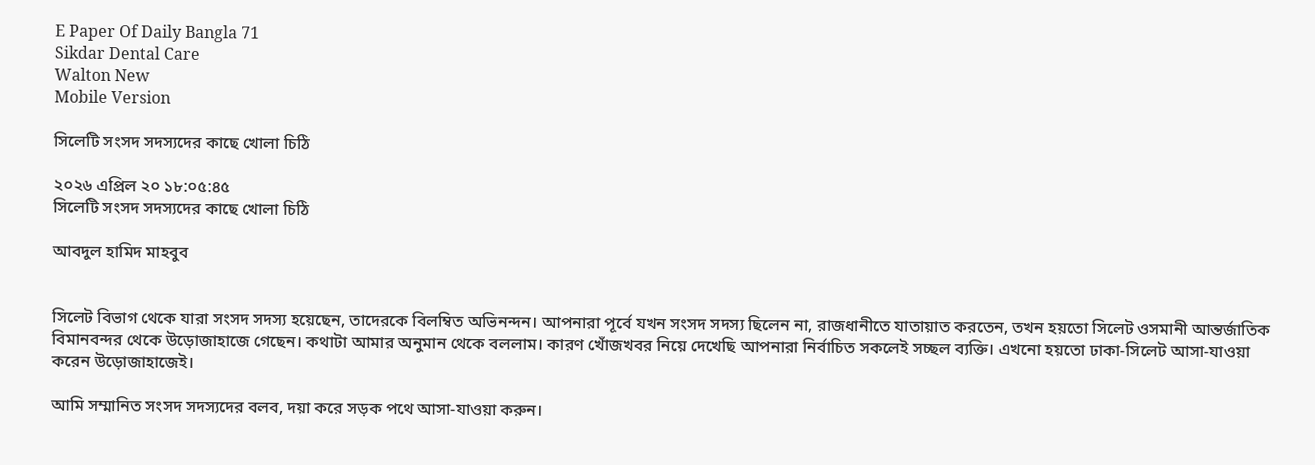E Paper Of Daily Bangla 71
Sikdar Dental Care
Walton New
Mobile Version

সিলেটি সংসদ সদস্যদের কাছে খোলা চিঠি

২০২৬ এপ্রিল ২০ ১৮:০৫:৪৫
সিলেটি সংসদ সদস্যদের কাছে খোলা চিঠি

আবদুল হামিদ মাহবুব


সিলেট বিভাগ থেকে যারা সংসদ সদস্য হয়েছেন, তাদেরকে বিলম্বিত অভিনন্দন। আপনারা পূর্বে যখন সংসদ সদস্য ছিলেন না, রাজধানীতে যাতায়াত করতেন, তখন হয়তো সিলেট ওসমানী আন্তর্জাতিক বিমানবন্দর থেকে উড়োজাহাজে গেছেন। কথাটা আমার অনুমান থেকে বললাম। কারণ খোঁজখবর নিয়ে দেখেছি আপনারা নির্বাচিত সকলেই সচ্ছল ব্যক্তি। এখনো হয়তো ঢাকা-সিলেট আসা-যাওয়া করেন উড়োজাহাজেই।

আমি সম্মানিত সংসদ সদস্যদের বলব, দয়া করে সড়ক পথে আসা-যাওয়া করুন।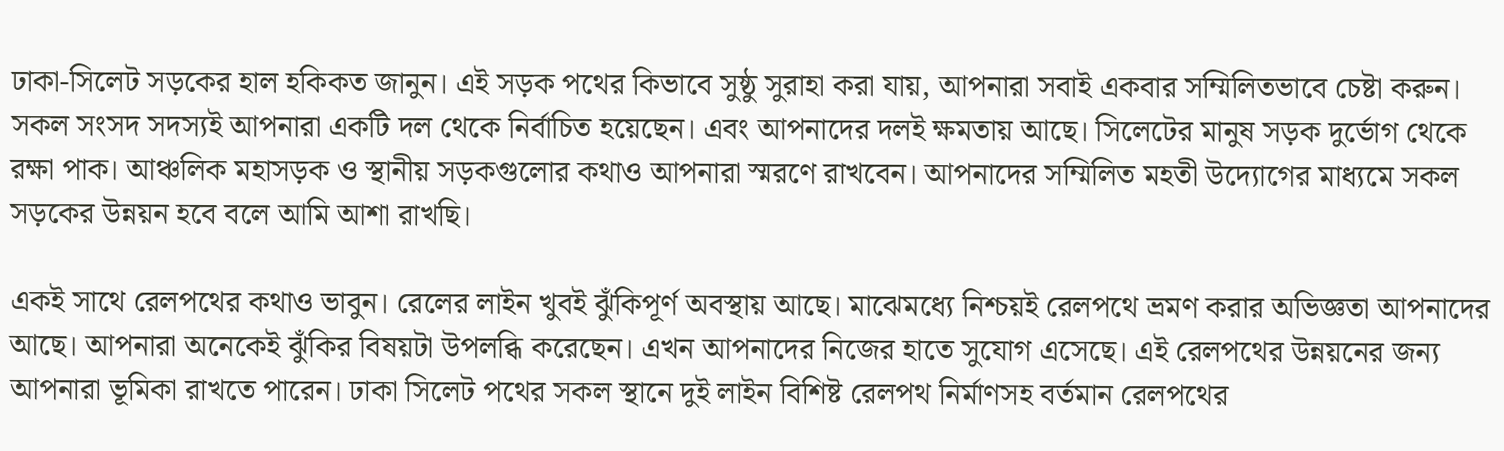ঢাকা-সিলেট সড়কের হাল হকিকত জানুন। এই সড়ক পথের কিভাবে সুষ্ঠু সুরাহা করা যায়, আপনারা সবাই একবার সম্মিলিতভাবে চেষ্টা করুন। সকল সংসদ সদস্যই আপনারা একটি দল থেকে নির্বাচিত হয়েছেন। এবং আপনাদের দলই ক্ষমতায় আছে। সিলেটের মানুষ সড়ক দুর্ভোগ থেকে রক্ষা পাক। আঞ্চলিক মহাসড়ক ও স্থানীয় সড়কগুলোর কথাও আপনারা স্মরণে রাখবেন। আপনাদের সম্মিলিত মহতী উদ্যোগের মাধ্যমে সকল সড়কের উন্নয়ন হবে বলে আমি আশা রাখছি।

একই সাথে রেলপথের কথাও ভাবুন। রেলের লাইন খুবই ঝুঁকিপূর্ণ অবস্থায় আছে। মাঝেমধ্যে নিশ্চয়ই রেলপথে ভ্রমণ করার অভিজ্ঞতা আপনাদের আছে। আপনারা অনেকেই ঝুঁকির বিষয়টা উপলব্ধি করেছেন। এখন আপনাদের নিজের হাতে সুযোগ এসেছে। এই রেলপথের উন্নয়নের জন্য আপনারা ভূমিকা রাখতে পারেন। ঢাকা সিলেট পথের সকল স্থানে দুই লাইন বিশিষ্ট রেলপথ নির্মাণসহ বর্তমান রেলপথের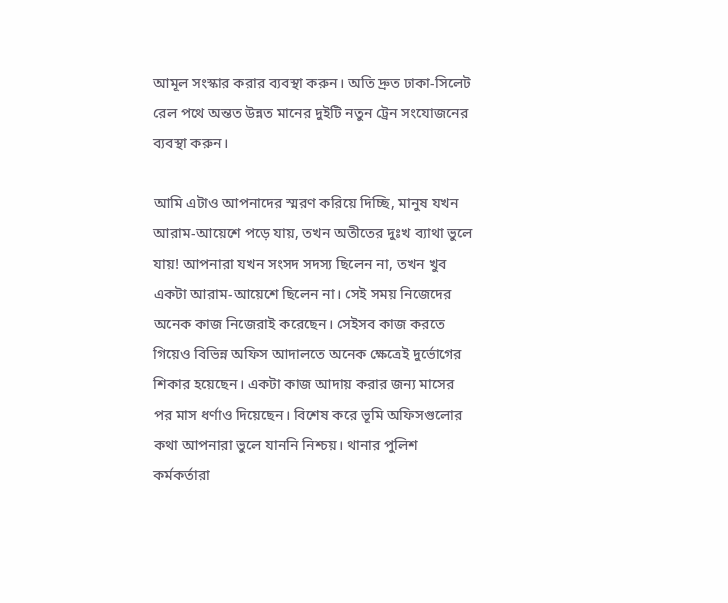আমূল সংস্কার করার ব্যবস্থা করুন। অতি দ্রুত ঢাকা-সিলেট রেল পথে অন্তত উন্নত মানের দুইটি নতুন ট্রেন সংযোজনের ব্যবস্থা করুন।

আমি এটাও আপনাদের স্মরণ করিয়ে দিচ্ছি, মানুষ যখন আরাম-আয়েশে পড়ে যায়, তখন অতীতের দুঃখ ব্যাথা ভুলে যায়! আপনারা যখন সংসদ সদস্য ছিলেন না, তখন খুব একটা আরাম-আয়েশে ছিলেন না। সেই সময় নিজেদের অনেক কাজ নিজেরাই করেছেন। সেইসব কাজ করতে গিয়েও বিভিন্ন অফিস আদালতে অনেক ক্ষেত্রেই দুর্ভোগের শিকার হয়েছেন। একটা কাজ আদায় করার জন্য মাসের পর মাস ধর্ণাও দিয়েছেন। বিশেষ করে ভূমি অফিসগুলোর কথা আপনারা ভুলে যাননি নিশ্চয়। থানার পুলিশ কর্মকর্তারা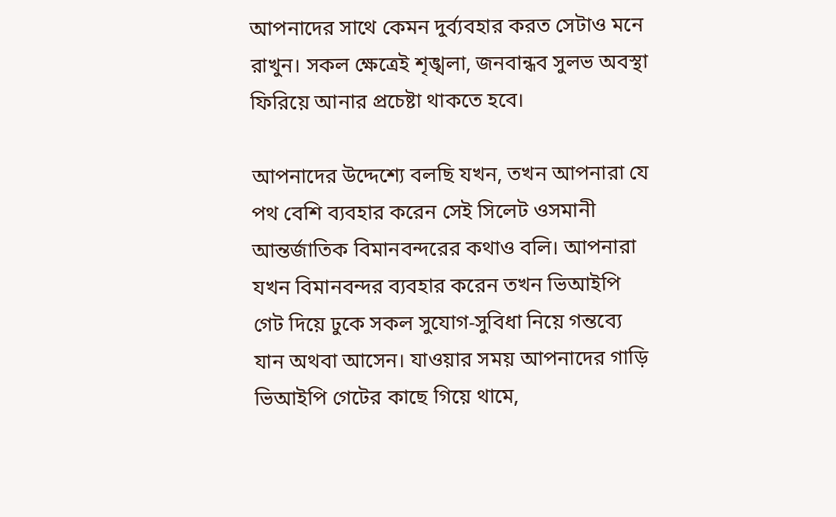আপনাদের সাথে কেমন দুর্ব্যবহার করত সেটাও মনে রাখুন। সকল ক্ষেত্রেই শৃঙ্খলা, জনবান্ধব সুলভ অবস্থা ফিরিয়ে আনার প্রচেষ্টা থাকতে হবে।

আপনাদের উদ্দেশ্যে বলছি যখন, তখন আপনারা যে পথ বেশি ব্যবহার করেন সেই সিলেট ওসমানী আন্তর্জাতিক বিমানবন্দরের কথাও বলি। আপনারা যখন বিমানবন্দর ব্যবহার করেন তখন ভিআইপি গেট দিয়ে ঢুকে সকল সুযোগ-সুবিধা নিয়ে গন্তব্যে যান অথবা আসেন। যাওয়ার সময় আপনাদের গাড়ি ভিআইপি গেটের কাছে গিয়ে থামে,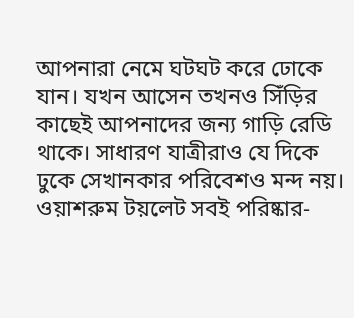আপনারা নেমে ঘটঘট করে ঢোকে যান। যখন আসেন তখনও সিঁড়ির কাছেই আপনাদের জন্য গাড়ি রেডি থাকে। সাধারণ যাত্রীরাও যে দিকে ঢুকে সেখানকার পরিবেশও মন্দ নয়। ওয়াশরুম টয়লেট সবই পরিষ্কার-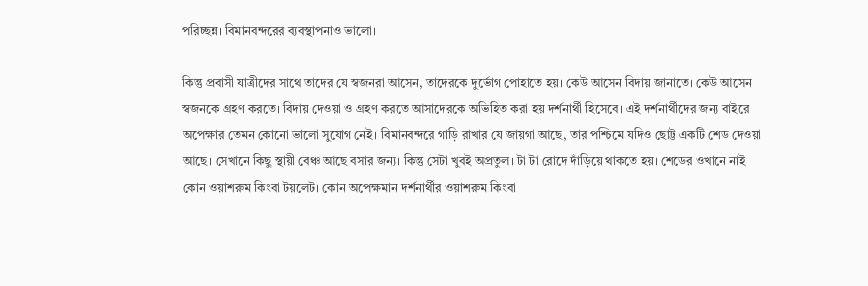পরিচ্ছন্ন। বিমানবন্দরের ব্যবস্থাপনাও ভালো।

কিন্তু প্রবাসী যাত্রীদের সাথে তাদের যে স্বজনরা আসেন, তাদেরকে দুর্ভোগ পোহাতে হয়। কেউ আসেন বিদায় জানাতে। কেউ আসেন স্বজনকে গ্রহণ করতে। বিদায় দেওয়া ও গ্রহণ করতে আসাদেরকে অভিহিত করা হয় দর্শনার্থী হিসেবে। এই দর্শনার্থীদের জন্য বাইরে অপেক্ষার তেমন কোনো ভালো সুযোগ নেই। বিমানবন্দরে গাড়ি রাখার যে জায়গা আছে, তার পশ্চিমে যদিও ছোট্ট একটি শেড দেওয়া আছে। সেখানে কিছু স্থায়ী বেঞ্চ আছে বসার জন্য। কিন্তু সেটা খুবই অপ্রতুল। টা টা রোদে দাঁড়িয়ে থাকতে হয়। শেডের ওখানে নাই কোন ওয়াশরুম কিংবা টয়লেট। কোন অপেক্ষমান দর্শনার্থীর ওয়াশরুম কিংবা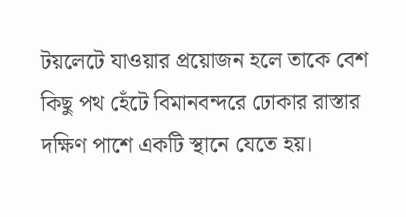টয়লেটে যাওয়ার প্রয়োজন হলে তাকে বেশ কিছু পথ হেঁটে বিমানবন্দরে ঢোকার রাস্তার দক্ষিণ পাশে একটি স্থানে যেতে হয়।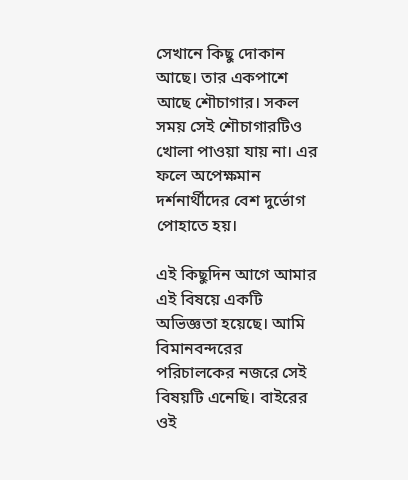সেখানে কিছু দোকান আছে। তার একপাশে আছে শৌচাগার। সকল সময় সেই শৌচাগারটিও খোলা পাওয়া যায় না। এর ফলে অপেক্ষমান দর্শনার্থীদের বেশ দুর্ভোগ পোহাতে হয়।

এই কিছুদিন আগে আমার এই বিষয়ে একটি অভিজ্ঞতা হয়েছে। আমি বিমানবন্দরের পরিচালকের নজরে সেই বিষয়টি এনেছি। বাইরের ওই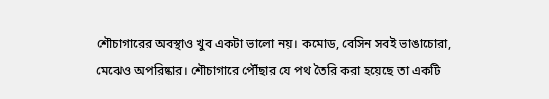শৌচাগারের অবস্থাও খুব একটা ভালো নয়। কমোড, বেসিন সবই ভাঙাচোরা, মেঝেও অপরিষ্কার। শৌচাগারে পৌঁছার যে পথ তৈরি করা হয়েছে তা একটি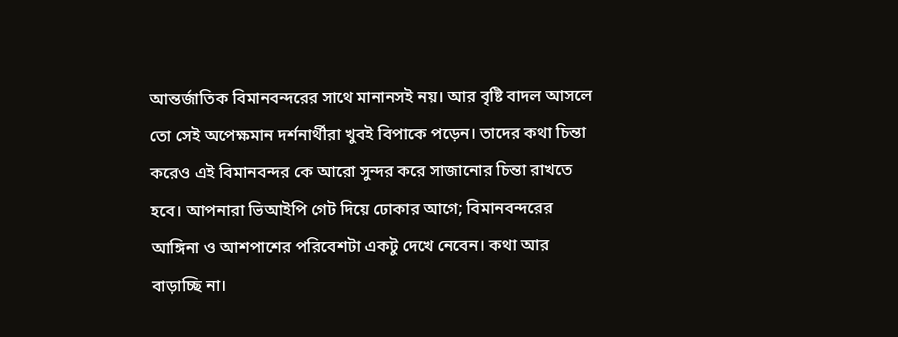আন্তর্জাতিক বিমানবন্দরের সাথে মানানসই নয়। আর বৃষ্টি বাদল আসলে তো সেই অপেক্ষমান দর্শনার্থীরা খুবই বিপাকে পড়েন। তাদের কথা চিন্তা করেও এই বিমানবন্দর কে আরো সুন্দর করে সাজানোর চিন্তা রাখতে হবে। আপনারা ভিআইপি গেট দিয়ে ঢোকার আগে; বিমানবন্দরের আঙ্গিনা ও আশপাশের পরিবেশটা একটু দেখে নেবেন। কথা আর বাড়াচ্ছি না।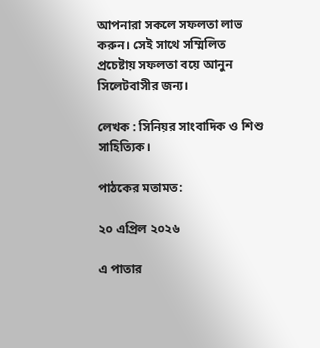আপনারা সকলে সফলতা লাভ করুন। সেই সাথে সম্মিলিত প্রচেষ্টায় সফলতা বয়ে আনুন সিলেটবাসীর জন্য।

লেখক : সিনিয়র সাংবাদিক ও শিশু সাহিত্যিক।

পাঠকের মতামত:

২০ এপ্রিল ২০২৬

এ পাতার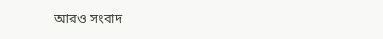আরও সংবাদ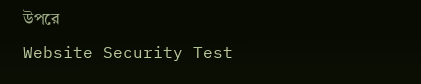উপরে
Website Security Test